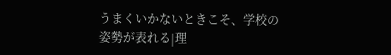うまくいかないときこそ、学校の姿勢が表れる|理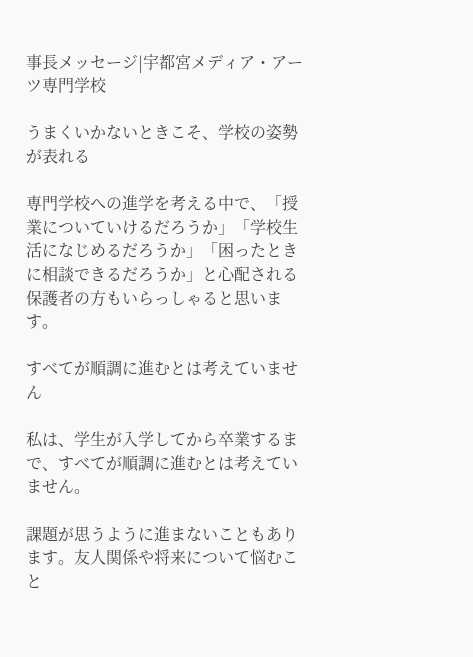事長メッセージ|宇都宮メディア・アーツ専門学校

うまくいかないときこそ、学校の姿勢が表れる

専門学校への進学を考える中で、「授業についていけるだろうか」「学校生活になじめるだろうか」「困ったときに相談できるだろうか」と心配される保護者の方もいらっしゃると思います。

すべてが順調に進むとは考えていません

私は、学生が入学してから卒業するまで、すべてが順調に進むとは考えていません。

課題が思うように進まないこともあります。友人関係や将来について悩むこと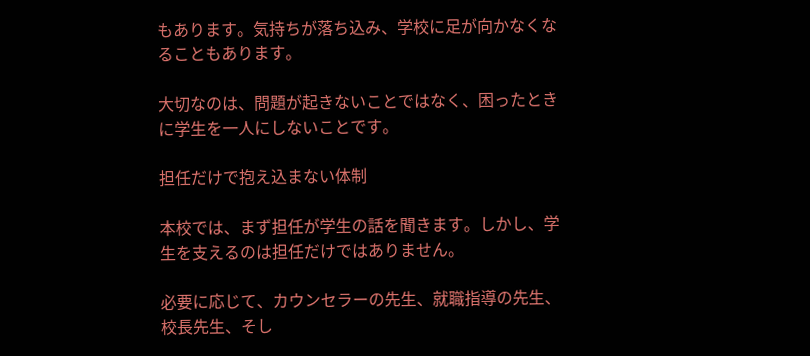もあります。気持ちが落ち込み、学校に足が向かなくなることもあります。

大切なのは、問題が起きないことではなく、困ったときに学生を一人にしないことです。

担任だけで抱え込まない体制

本校では、まず担任が学生の話を聞きます。しかし、学生を支えるのは担任だけではありません。

必要に応じて、カウンセラーの先生、就職指導の先生、校長先生、そし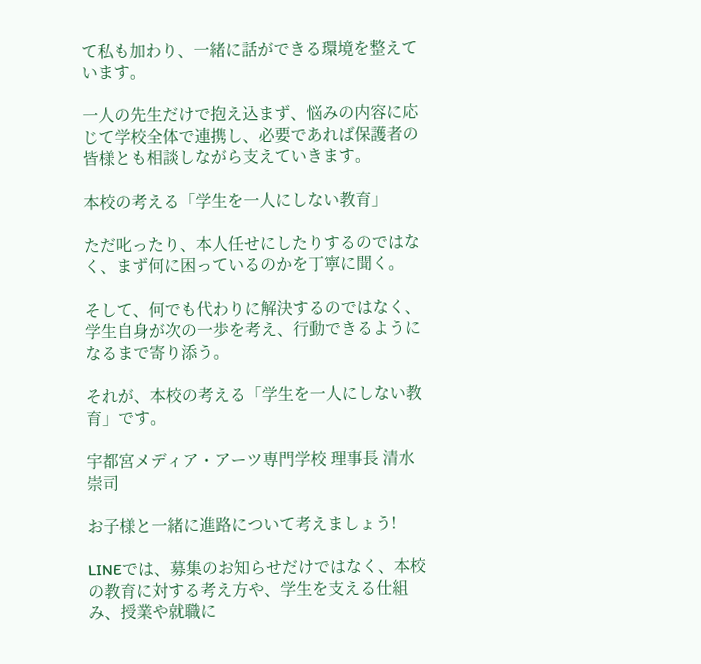て私も加わり、一緒に話ができる環境を整えています。

一人の先生だけで抱え込まず、悩みの内容に応じて学校全体で連携し、必要であれば保護者の皆様とも相談しながら支えていきます。

本校の考える「学生を一人にしない教育」

ただ叱ったり、本人任せにしたりするのではなく、まず何に困っているのかを丁寧に聞く。

そして、何でも代わりに解決するのではなく、学生自身が次の一歩を考え、行動できるようになるまで寄り添う。

それが、本校の考える「学生を一人にしない教育」です。

宇都宮メディア・アーツ専門学校 理事長 清水 崇司

お子様と一緒に進路について考えましょう!

LINEでは、募集のお知らせだけではなく、本校の教育に対する考え方や、学生を支える仕組み、授業や就職に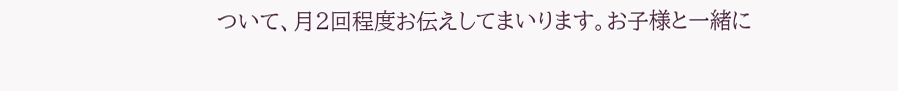ついて、月2回程度お伝えしてまいります。お子様と一緒に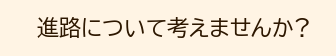進路について考えませんか?